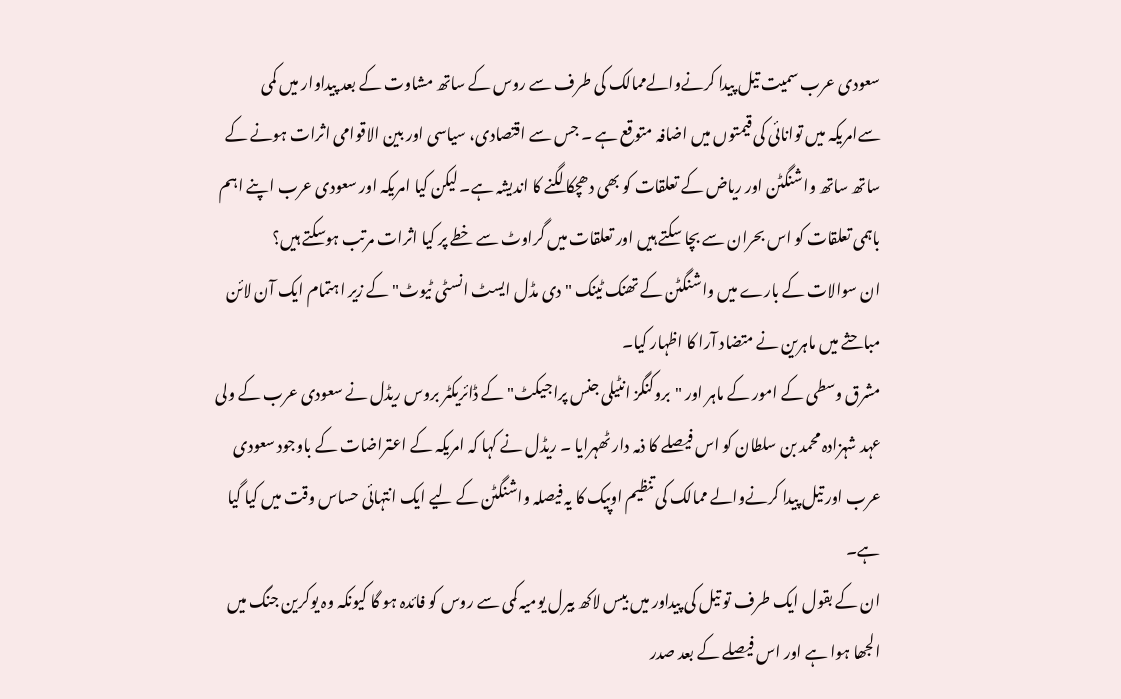سعودی عرب سمیت تیل پیدا کرنےوالےممالک کی طرف سے روس کے ساتھ مشاوت کے بعد پیداوار میں کمی سےامریکہ میں توانائی کی قیمتوں میں اضافہ متوقع ہے ۔ جس سے اقتصادی، سیاسی اور بین الاقوامی اثرات ہونے کے ساتھ ساتھ واشنگٹن اور ریاض کے تعلقات کو بھی دھچکا لگنے کا اندیشہ ہے۔ لیکن کیا امریکہ اور سعودی عرب اپنے اہم باہمی تعلقات کو اس بحران سے بچا سکتے ہیں اور تعلقات میں گراوٹ سے خطے پر کیا اثرات مرتب ہوسکتے ہیں؟
ان سوالات کے بارے میں واشنگٹن کے تھنک ٹینک "دی مڈل ایسٹ انسٹی ٹیوٹ" کے زیر اہتمام ایک آن لائن مباحثے میں ماہرین نے متضاد آرا کا اظہار کیا۔
مشرق وسطی کے امور کے ماہر اور "بروکنگز انٹیلی جنس پراجیکٹ" کے ڈائریکٹر بروس ریڈل نے سعودی عرب کے ولی عہد شہزادہ محمد بن سلطان کو اس فیصلے کا ذمہ دار ٹھہرایا ۔ ریڈل نے کہا کہ امریکہ کے اعتراضات کے باوجود سعودی عرب اور تیل پیدا کرنےوالے ممالک کی تنظیم اوپیک کا یہ فیصلہ واشنگٹن کے لیے ایک انتہائی حساس وقت میں کیا گیا ہے۔
ان کے بقول ایک طرف تو تیل کی پیداور میں بیس لاکھ بیرل یومیہ کمی سے روس کو فائدہ ہو گا کیونکہ وہ یوکرین جنگ میں الجھا ہوا ہے اور اس فیصلے کے بعد صدر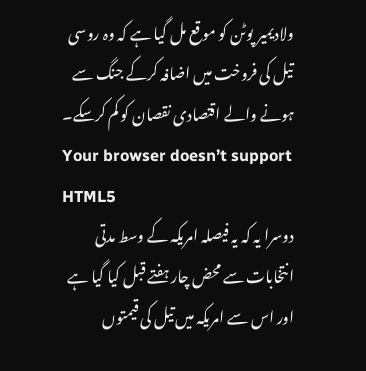ولادیمیر پوٹن کو موقع مل گیا ہے کہ وہ روسی تیل کی فروخت میں اضافہ کرکے جنگ سے ہونے والے اقتصادی نقصان کو کم کرسکے۔
Your browser doesn’t support HTML5
دوسرا یہ کہ یہ فیصلہ امریکہ کے وسط مدتی انتخابات سے محض چار ہفتے قبل کیا گیا ہے اور اس سے امریکہ میں تیل کی قیمتوں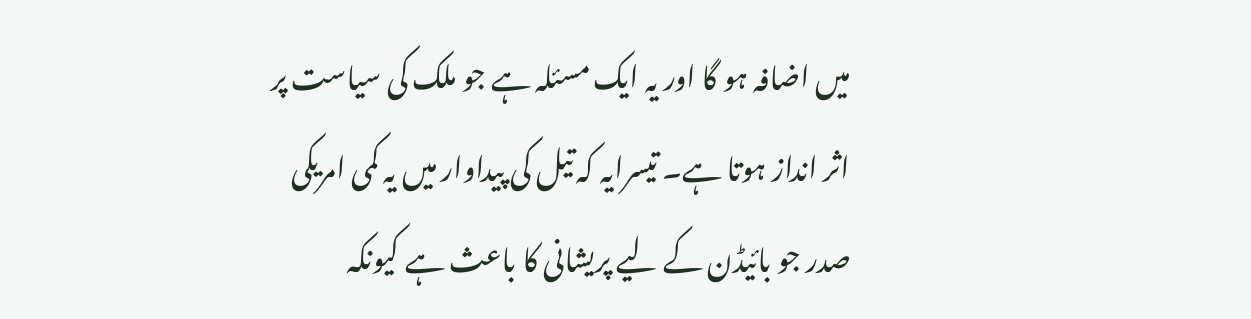میں اضافہ ہو گا اور یہ ایک مسئلہ ہے جو ملک کی سیاست پر اثر انداز ہوتا ہے۔ تیسرایہ کہ تیل کی پیداوار میں یہ کمی امریکی صدر جو بائیڈن کے لیے پریشانی کا باعث ہے کیونکہ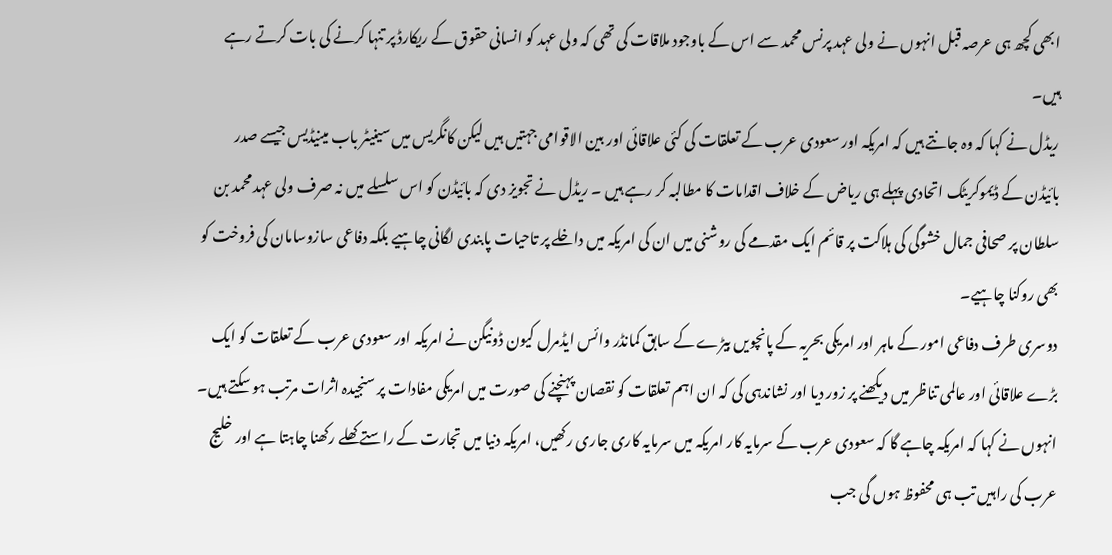ابھی کچھ ہی عرصہ قبل انہوں نے ولی عہد پرنس محمد سے اس کے باوجود ملاقات کی تھی کہ ولی عہد کو انسانی حقوق کے ریکارڈ پر تنہا کرنے کی بات کرتے رہے ہیں۔
ریڈل نے کہا کہ وہ جانتے ہیں کہ امریکہ اور سعودی عرب کے تعلقات کی کئی علاقائی اور بین الاقوامی جہتیں ہیں لیکن کانگریس میں سینیٹر باب مینیڈیس جیسے صدر بائیڈن کے ڈیموکریٹک اتحادی پہلے ہی ریاض کے خلاف اقدامات کا مطالبہ کر رہے ہیں ۔ ریڈل نے تجویز دی کہ بائیڈن کو اس سلسلے میں نہ صرف ولی عہد محمد بن سلطان پر صحافی جمال خشوگی کی ہلاکت پر قائم ایک مقدمے کی روشنی میں ان کی امریکہ میں داخلے پر تاحیات پابندی لگانی چاہیے بلکہ دفاعی سازوسامان کی فروخت کو بھی روکنا چاہیے۔
دوسری طرف دفاعی امور کے ماہر اور امریکی بحریہ کے پانچویں بیڑے کے سابق کمانڈر وائس ایڈمرل کیون ڈونیگن نے امریکہ اور سعودی عرب کے تعلقات کو ایک بڑے علاقائی اور عالمی تناظر میں دیکھنے پر زور دیا اور نشاندہی کی کہ ان اہم تعلقات کو نقصان پہنچنے کی صورت میں امریکی مفادات پر سنجیدہ اثرات مرتب ہو سکتے ہیں۔
انہوں نے کہا کہ امریکہ چاہے گا کہ سعودی عرب کے سرمایہ کار امریکہ میں سرمایہ کاری جاری رکھیں، امریکہ دنیا میں تجارت کے راستے کھلے رکھنا چاہتا ہے اور خلیج عرب کی راہیں تب ہی محفوظ ہوں گی جب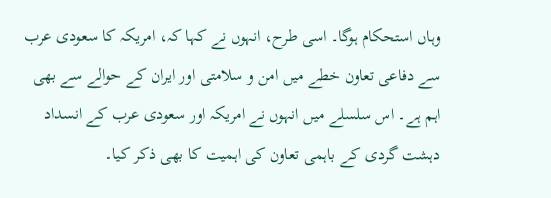وہاں استحکام ہوگا۔ اسی طرح، انہوں نے کہا کہ، امریکہ کا سعودی عرب سے دفاعی تعاون خطے میں امن و سلامتی اور ایران کے حوالے سے بھی اہم ہے۔ اس سلسلے میں انہوں نے امریکہ اور سعودی عرب کے انسداد دہشت گردی کے باہمی تعاون کی اہمیت کا بھی ذکر کیا۔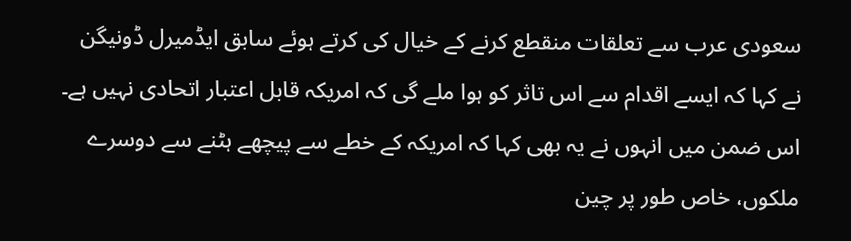سعودی عرب سے تعلقات منقطع کرنے کے خیال کی کرتے ہوئے سابق ایڈمیرل ڈونیگن نے کہا کہ ایسے اقدام سے اس تاثر کو ہوا ملے گی کہ امریکہ قابل اعتبار اتحادی نہیں ہے۔ اس ضمن میں انہوں نے یہ بھی کہا کہ امریکہ کے خطے سے پیچھے ہٹنے سے دوسرے ملکوں، خاص طور پر چین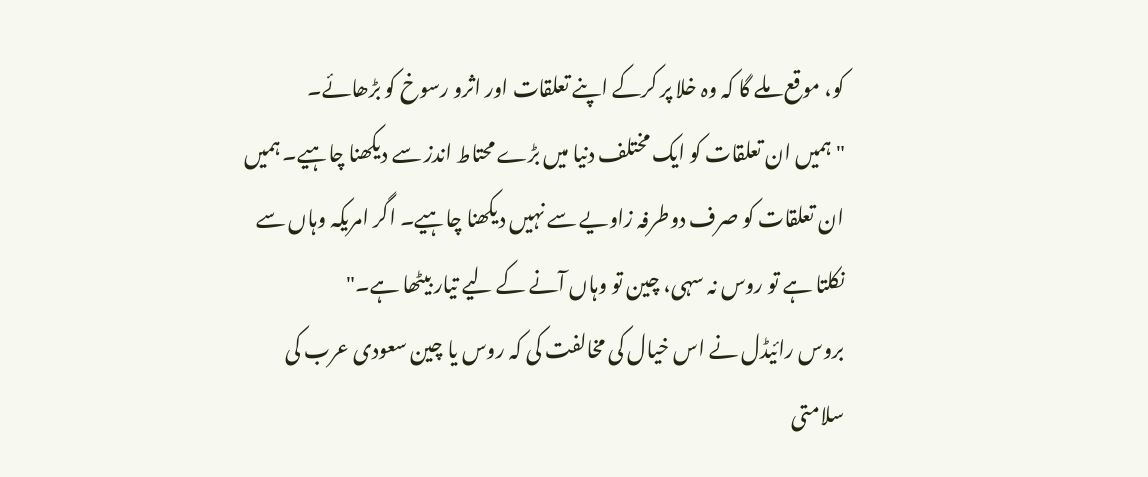کو، موقع ملے گا کہ وہ خلا پر کرکے اپنے تعلقات اور اثرو رسوخ کو بڑھائے۔
"ہمیں ان تعلقات کو ایک مختلف دنیا میں بڑے محتاط اندز سے دیکھنا چاہیے۔ ہمیں ان تعلقات کو صرف دوطرفہ زاویے سے نہیں دیکھنا چاہیے۔ اگر امریکہ وہاں سے نکلتا ہے تو روس نہ سہی، چین تو وہاں آنے کے لیے تیار بیٹھا ہے۔"
بروس رائیڈل نے اس خیال کی مخالفت کی کہ روس یا چین سعودی عرب کی سلامتی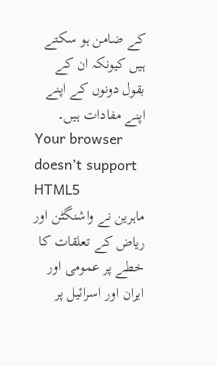کے ضامن ہو سکتے ہیں کیونکہ ان کے بقول دونوں کے اپنے اپنے مفادات ہیں۔
Your browser doesn’t support HTML5
ماہرین نے واشنگٹن اور ریاض کے تعلقات کا خطے پر عمومی اور ایران اور اسرائیل پر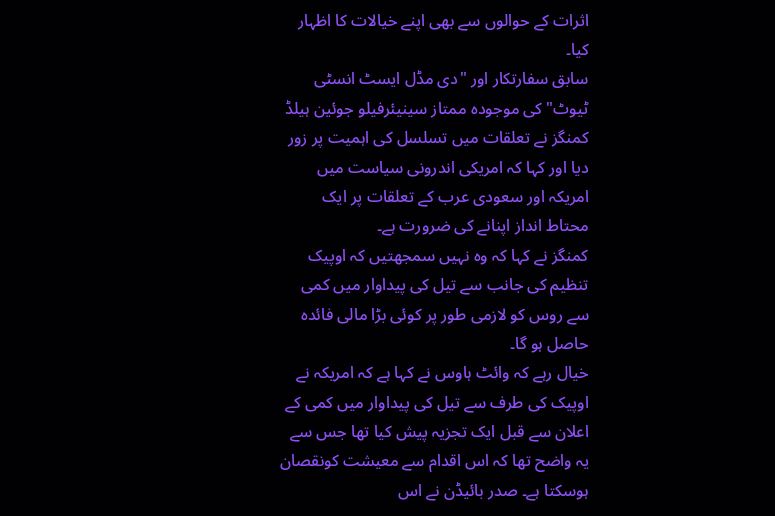اثرات کے حوالوں سے بھی اپنے خیالات کا اظہار کیا۔
سابق سفارتکار اور "دی مڈل ایسٹ انسٹی ٹیوٹ" کی موجودہ ممتاز سینیئرفیلو جوئین ہیلڈ کمنگز نے تعلقات میں تسلسل کی اہمیت پر زور دیا اور کہا کہ امریکی اندرونی سیاست میں امریکہ اور سعودی عرب کے تعلقات پر ایک محتاط انداز اپنانے کی ضرورت ہے۔
کمنگز نے کہا کہ وہ نہیں سمجھتیں کہ اوپیک تنظیم کی جانب سے تیل کی پیداوار میں کمی سے روس کو لازمی طور پر کوئی بڑا مالی فائدہ حاصل ہو گا۔
خیال رہے کہ وائٹ ہاوس نے کہا ہے کہ امریکہ نے اوپیک کی طرف سے تیل کی پیداوار میں کمی کے اعلان سے قبل ایک تجزیہ پیش کیا تھا جس سے یہ واضح تھا کہ اس اقدام سے معیشت کونقصان ہوسکتا ہے۔ صدر بائیڈن نے اس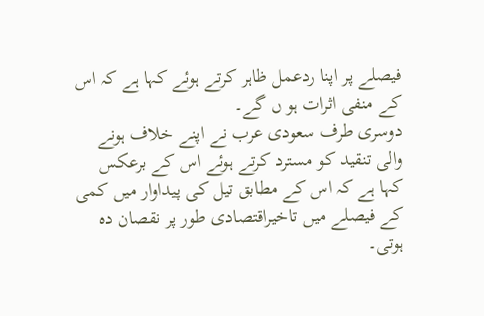فیصلے پر اپنا ردعمل ظاہر کرتے ہوئے کہا ہے کہ اس کے منفی اثرات ہو ں گے۔
دوسری طرف سعودی عرب نے اپنے خلاف ہونے والی تنقید کو مسترد کرتے ہوئے اس کے برعکس کہا ہے کہ اس کے مطابق تیل کی پیداوار میں کمی کے فیصلے میں تاخیراقتصادی طور پر نقصان دہ ہوتی۔